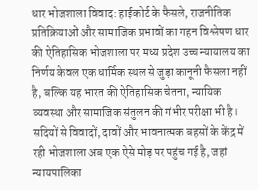धार भोजशाला विवाद: हाईकोर्ट के फैसले, राजनीतिक प्रतिक्रियाओं और सामाजिक प्रभावों का गहन विश्लेषण धार की ऐतिहासिक भोजशाला पर मध्य प्रदेश उच्च न्यायालय का निर्णय केवल एक धार्मिक स्थल से जुड़ा कानूनी फैसला नहीं है, बल्कि यह भारत की ऐतिहासिक चेतना, न्यायिक व्यवस्था और सामाजिक संतुलन की गंभीर परीक्षा भी है। सदियों से विवादों, दावों और भावनात्मक बहसों के केंद्र में रही भोजशाला अब एक ऐसे मोड़ पर पहुंच गई है, जहां न्यायपालिका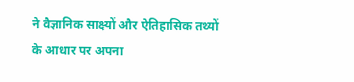ने वैज्ञानिक साक्ष्यों और ऐतिहासिक तथ्यों के आधार पर अपना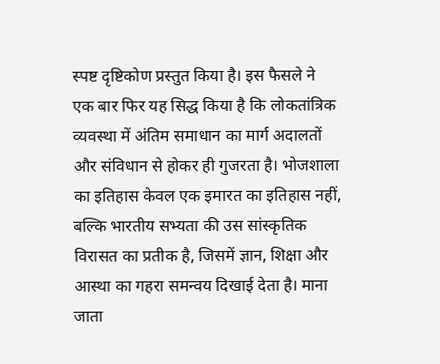स्पष्ट दृष्टिकोण प्रस्तुत किया है। इस फैसले ने एक बार फिर यह सिद्ध किया है कि लोकतांत्रिक व्यवस्था में अंतिम समाधान का मार्ग अदालतों और संविधान से होकर ही गुजरता है। भोजशाला का इतिहास केवल एक इमारत का इतिहास नहीं, बल्कि भारतीय सभ्यता की उस सांस्कृतिक विरासत का प्रतीक है, जिसमें ज्ञान, शिक्षा और आस्था का गहरा समन्वय दिखाई देता है। माना जाता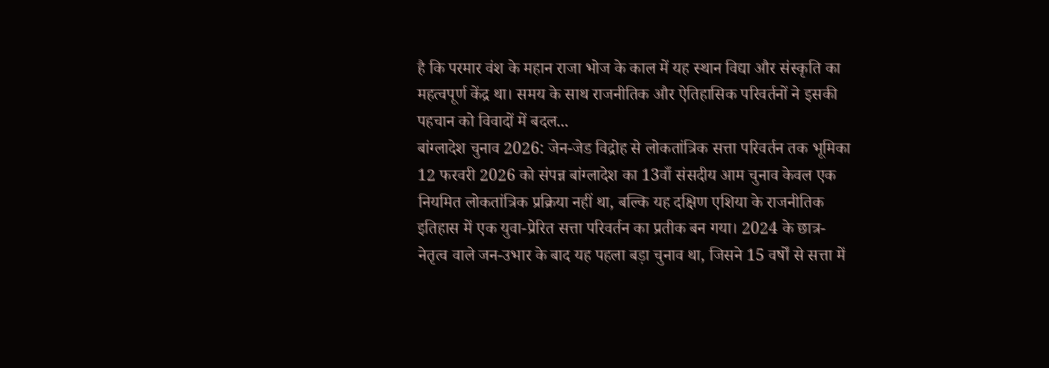है कि परमार वंश के महान राजा भोज के काल में यह स्थान विद्या और संस्कृति का महत्वपूर्ण केंद्र था। समय के साथ राजनीतिक और ऐतिहासिक परिवर्तनों ने इसकी पहचान को विवादों में बदल...
बांग्लादेश चुनाव 2026: जेन-जेड विद्रोह से लोकतांत्रिक सत्ता परिवर्तन तक भूमिका 12 फरवरी 2026 को संपन्न बांग्लादेश का 13वाँ संसदीय आम चुनाव केवल एक नियमित लोकतांत्रिक प्रक्रिया नहीं था, बल्कि यह दक्षिण एशिया के राजनीतिक इतिहास में एक युवा-प्रेरित सत्ता परिवर्तन का प्रतीक बन गया। 2024 के छात्र-नेतृत्व वाले जन-उभार के बाद यह पहला बड़ा चुनाव था, जिसने 15 वर्षों से सत्ता में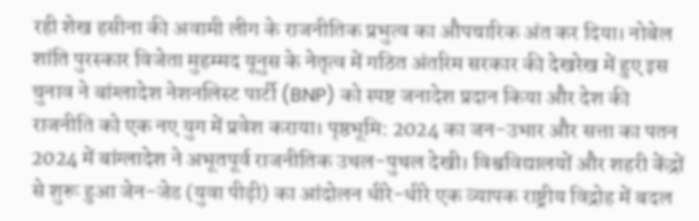रही शेख हसीना की अवामी लीग के राजनीतिक प्रभुत्व का औपचारिक अंत कर दिया। नोबेल शांति पुरस्कार विजेता मुहम्मद यूनुस के नेतृत्व में गठित अंतरिम सरकार की देखरेख में हुए इस चुनाव ने बांग्लादेश नेशनलिस्ट पार्टी (BNP) को स्पष्ट जनादेश प्रदान किया और देश की राजनीति को एक नए युग में प्रवेश कराया। पृष्ठभूमि: 2024 का जन-उभार और सत्ता का पतन 2024 में बांग्लादेश ने अभूतपूर्व राजनीतिक उथल-पुथल देखी। विश्वविद्यालयों और शहरी केंद्रों से शुरू हुआ जेन-जेड (युवा पीढ़ी) का आंदोलन धीरे-धीरे एक व्यापक राष्ट्रीय विद्रोह में बदल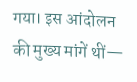गया। इस आंदोलन की मुख्य मांगें थीं—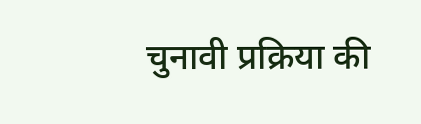चुनावी प्रक्रिया की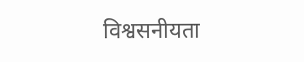विश्वसनीयता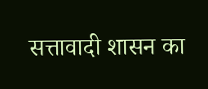सत्तावादी शासन का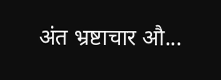अंत भ्रष्टाचार औ...